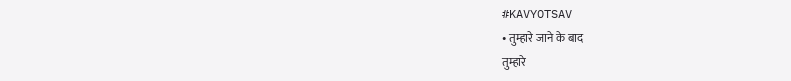#KAVYOTSAV
• तुम्हारे जाने के बाद
तुम्हारे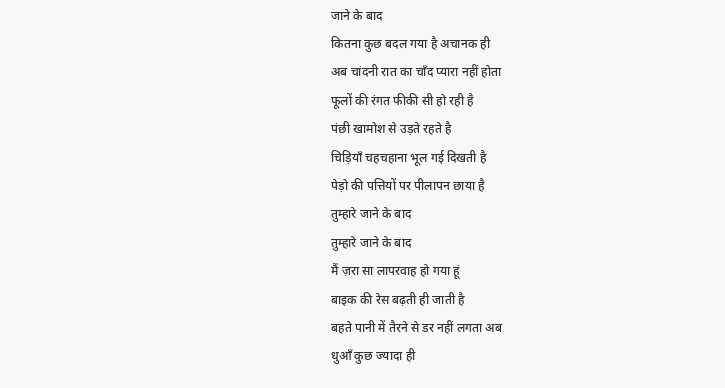जाने के बाद
कितना कुछ बदल गया है अचानक ही
अब चांदनी रात का चाँद प्यारा नहीं होता
फूलों की रंगत फीकी सी हो रही है
पंछी खामोश से उड़ते रहते है
चिड़ियाँ चहचहाना भूल गई दिखती है
पेड़ो की पत्तियों पर पीलापन छाया है
तुम्हारे जाने के बाद
तुम्हारे जाने के बाद
मैं ज़रा सा लापरवाह हो गया हूं
बाइक की रेस बढ़ती ही जाती है
बहते पानी में तैरने से डर नहीं लगता अब
धुआँ कुछ ज्यादा ही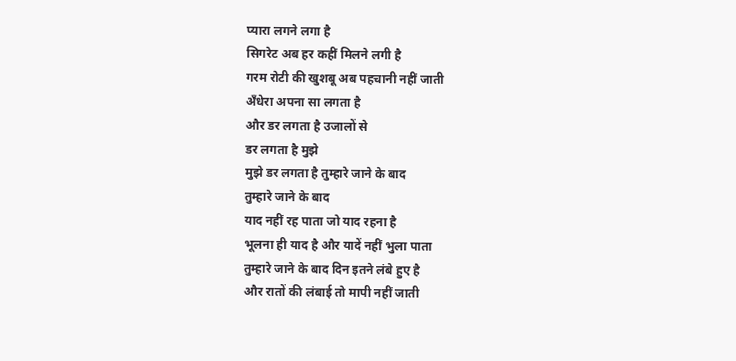प्यारा लगने लगा है
सिगरेट अब हर कहीं मिलने लगी है
गरम रोटी की खुशबू अब पहचानी नहीं जाती
अँधेरा अपना सा लगता है
और डर लगता है उजालों से
डर लगता है मुझे
मुझे डर लगता है तुम्हारे जाने के बाद
तुम्हारे जाने के बाद
याद नहीं रह पाता जो याद रहना है
भूलना ही याद है और यादें नहीं भुला पाता
तुम्हारे जाने के बाद दिन इतने लंबे हुए है
और रातों की लंबाई तो मापी नहीं जाती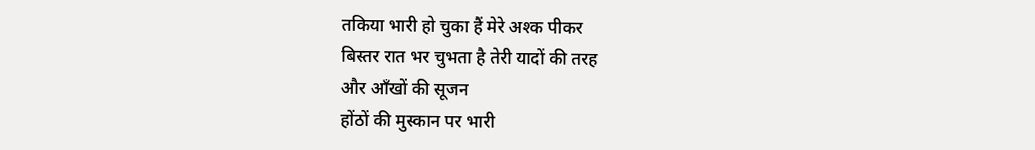तकिया भारी हो चुका हैं मेरे अश्क पीकर
बिस्तर रात भर चुभता है तेरी यादों की तरह
और आँखों की सूजन
होंठों की मुस्कान पर भारी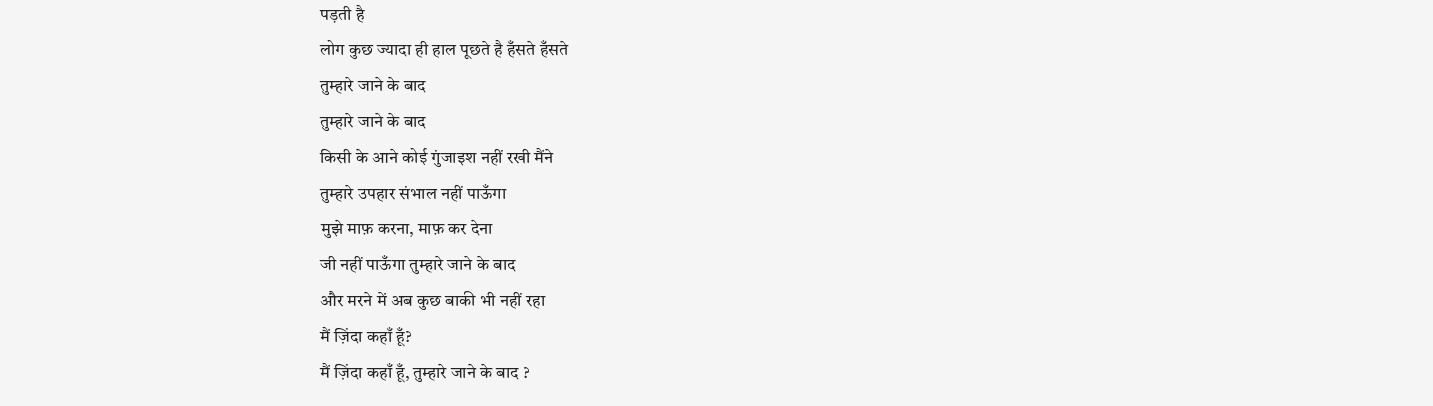पड़ती है
लोग कुछ ज्यादा ही हाल पूछते है हँसते हँसते
तुम्हारे जाने के बाद
तुम्हारे जाने के बाद
किसी के आने कोई गुंजाइश नहीं रखी मैंने
तुम्हारे उपहार संभाल नहीं पाऊँगा
मुझे माफ़ करना, माफ़ कर देना
जी नहीं पाऊँगा तुम्हारे जाने के बाद
और मरने में अब कुछ बाकी भी नहीं रहा
मैं ज़िंदा कहाँ हूँ?
मैं ज़िंदा कहाँ हूँ, तुम्हारे जाने के बाद ?